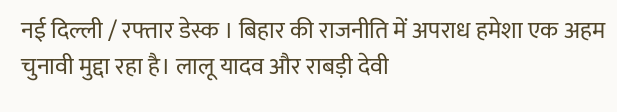नई दिल्ली / रफ्तार डेस्क । बिहार की राजनीति में अपराध हमेशा एक अहम चुनावी मुद्दा रहा है। लालू यादव और राबड़ी देवी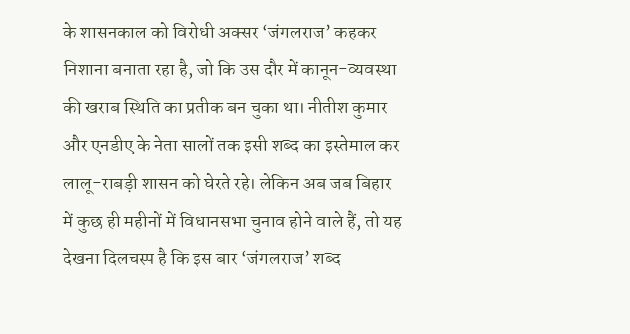के शासनकाल को विरोधी अक्सर ‘जंगलराज’ कहकर निशाना बनाता रहा है, जो कि उस दौर में कानून-व्यवस्था की खराब स्थिति का प्रतीक बन चुका था। नीतीश कुमार और एनडीए के नेता सालों तक इसी शब्द का इस्तेमाल कर लालू-राबड़ी शासन को घेरते रहे। लेकिन अब जब बिहार में कुछ ही महीनों में विधानसभा चुनाव होने वाले हैं, तो यह देखना दिलचस्प है कि इस बार ‘जंगलराज’ शब्द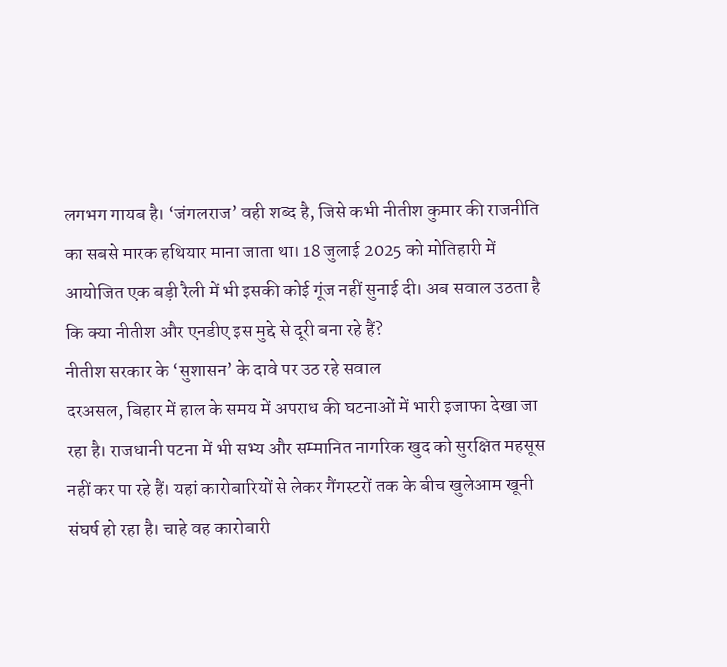लगभग गायब है। ‘जंगलराज’ वही शब्द है, जिसे कभी नीतीश कुमार की राजनीति का सबसे मारक हथियार माना जाता था। 18 जुलाई 2025 को मोतिहारी में आयोजित एक बड़ी रैली में भी इसकी कोई गूंज नहीं सुनाई दी। अब सवाल उठता है कि क्या नीतीश और एनडीए इस मुद्दे से दूरी बना रहे हैं?
नीतीश सरकार के ‘सुशासन’ के दावे पर उठ रहे सवाल
दरअसल, बिहार में हाल के समय में अपराध की घटनाओं में भारी इजाफा देखा जा रहा है। राजधानी पटना में भी सभ्य और सम्मानित नागरिक खुद को सुरक्षित महसूस नहीं कर पा रहे हैं। यहां कारोबारियों से लेकर गैंगस्टरों तक के बीच खुलेआम खूनी संघर्ष हो रहा है। चाहे वह कारोबारी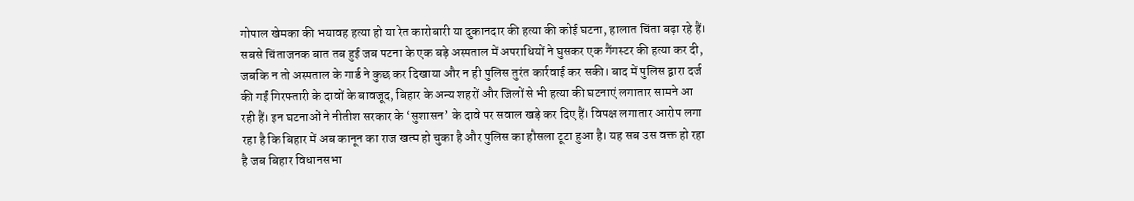गोपाल खेमका की भयावह हत्या हो या रेत कारोबारी या दुकानदार की हत्या की कोई घटना, हालात चिंता बढ़ा रहे हैं।
सबसे चिंताजनक बात तब हुई जब पटना के एक बड़े अस्पताल में अपराधियों ने घुसकर एक गैंगस्टर की हत्या कर दी, जबकि न तो अस्पताल के गार्ड ने कुछ कर दिखाया और न ही पुलिस तुरंत कार्रवाई कर सकी। बाद में पुलिस द्वारा दर्ज की गईं गिरफ्तारी के दावों के बावजूद, बिहार के अन्य शहरों और जिलों से भी हत्या की घटनाएं लगातार सामने आ रही हैं। इन घटनाओं ने नीतीश सरकार के ‘सुशासन’ के दावे पर सवाल खड़े कर दिए हैं। विपक्ष लगातार आरोप लगा रहा है कि बिहार में अब कानून का राज खत्म हो चुका है और पुलिस का हौसला टूटा हुआ है। यह सब उस वक्त हो रहा है जब बिहार विधानसभा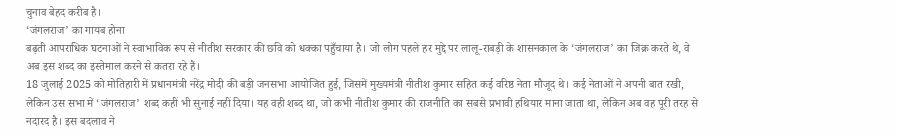चुनाव बेहद करीब है।
‘जंगलराज’ का गायब होना
बढ़ती आपराधिक घटनाओं ने स्वाभाविक रूप से नीतीश सरकार की छवि को धक्का पहुँचाया है। जो लोग पहले हर मुद्दे पर लालू-राबड़ी के शासनकाल के ‘जंगलराज’ का जिक्र करते थे, वे अब इस शब्द का इस्तेमाल करने से कतरा रहे हैं।
18 जुलाई 2025 को मोतिहारी में प्रधानमंत्री नरेंद्र मोदी की बड़ी जनसभा आयोजित हुई, जिसमें मुख्यमंत्री नीतीश कुमार सहित कई वरिष्ठ नेता मौजूद थे। कई नेताओं ने अपनी बात रखी, लेकिन उस सभा में ‘जंगलराज’ शब्द कहीं भी सुनाई नहीं दिया। यह वही शब्द था, जो कभी नीतीश कुमार की राजनीति का सबसे प्रभावी हथियार माना जाता था, लेकिन अब वह पूरी तरह से नदारद है। इस बदलाव ने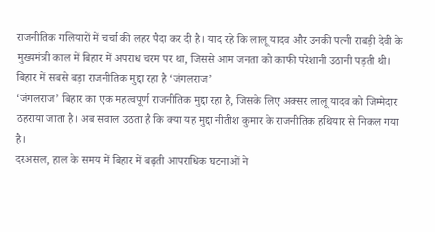राजनीतिक गलियारों में चर्चा की लहर पैदा कर दी है। याद रहे कि लालू यादव और उनकी पत्नी राबड़ी देवी के मुख्यमंत्री काल में बिहार में अपराध चरम पर था, जिससे आम जनता को काफी परेशानी उठानी पड़ती थी।
बिहार में सबसे बड़ा राजनीतिक मुद्दा रहा है ‘जंगलराज’
‘जंगलराज’ बिहार का एक महत्वपूर्ण राजनीतिक मुद्दा रहा है, जिसके लिए अक्सर लालू यादव को जिम्मेदार ठहराया जाता है। अब सवाल उठता है कि क्या यह मुद्दा नीतीश कुमार के राजनीतिक हथियार से निकल गया है।
दरअसल, हाल के समय में बिहार में बढ़ती आपराधिक घटनाओं ने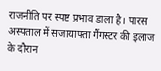राजनीति पर स्पष्ट प्रभाव डाला है। पारस अस्पताल में सजायाफ्ता गैंगस्टर की इलाज के दौरान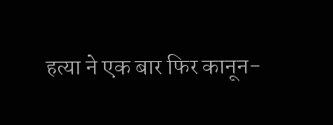हत्या ने एक बार फिर कानून-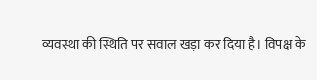व्यवस्था की स्थिति पर सवाल खड़ा कर दिया है। विपक्ष के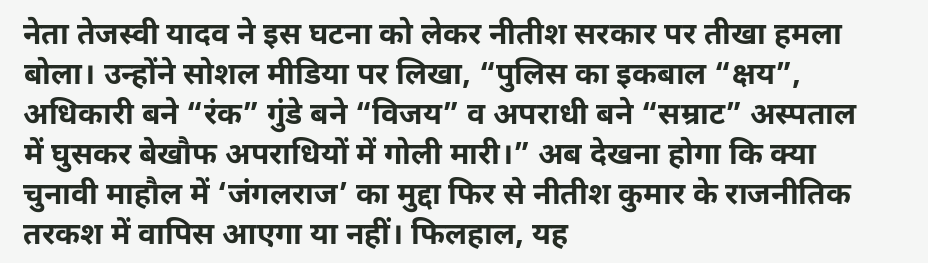नेता तेजस्वी यादव ने इस घटना को लेकर नीतीश सरकार पर तीखा हमला बोला। उन्होंने सोशल मीडिया पर लिखा, “पुलिस का इकबाल “क्षय”, अधिकारी बने “रंक” गुंडे बने “विजय” व अपराधी बने “सम्राट” अस्पताल में घुसकर बेखौफ अपराधियों में गोली मारी।” अब देखना होगा कि क्या चुनावी माहौल में ‘जंगलराज’ का मुद्दा फिर से नीतीश कुमार के राजनीतिक तरकश में वापिस आएगा या नहीं। फिलहाल, यह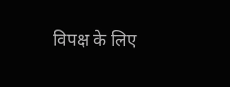विपक्ष के लिए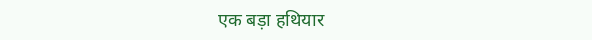एक बड़ा हथियार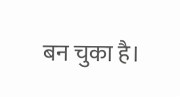बन चुका है।